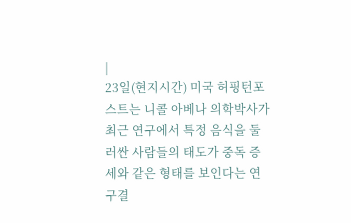|
23일(현지시간) 미국 허핑턴포스트는 니콜 아베나 의학박사가 최근 연구에서 특정 음식을 둘러싼 사람들의 태도가 중독 증세와 같은 형태를 보인다는 연구결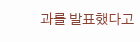과를 발표했다고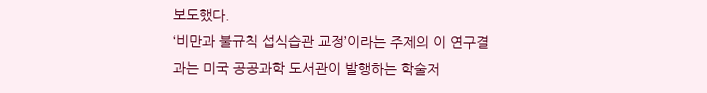보도했다.
‘비만과 불규칙 섭식습관 교정’이라는 주제의 이 연구결과는 미국 공공과학 도서관이 발행하는 학술저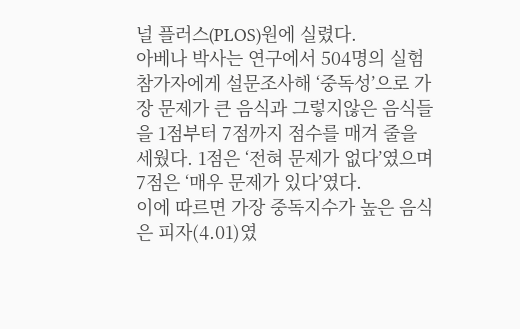널 플러스(PLOS)원에 실렸다.
아베나 박사는 연구에서 504명의 실험 참가자에게 설문조사해 ‘중독성’으로 가장 문제가 큰 음식과 그렇지않은 음식들을 1점부터 7점까지 점수를 매겨 줄을 세웠다. 1점은 ‘전혀 문제가 없다’였으며 7점은 ‘매우 문제가 있다’였다.
이에 따르면 가장 중독지수가 높은 음식은 피자(4.01)였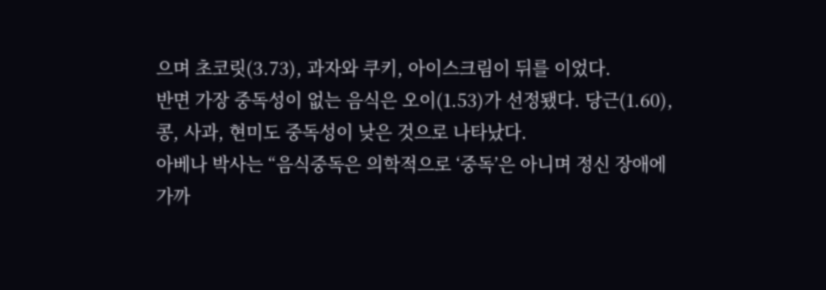으며 초코릿(3.73), 과자와 쿠키, 아이스크림이 뒤를 이었다.
반면 가장 중독성이 없는 음식은 오이(1.53)가 선정됐다. 당근(1.60), 콩, 사과, 현미도 중독성이 낮은 것으로 나타났다.
아베나 박사는 “음식중독은 의학적으로 ‘중독’은 아니며 정신 장애에 가까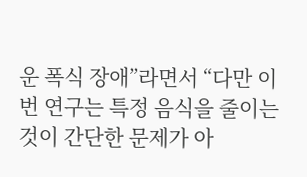운 폭식 장애”라면서 “다만 이번 연구는 특정 음식을 줄이는 것이 간단한 문제가 아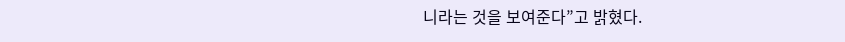니라는 것을 보여준다”고 밝혔다.